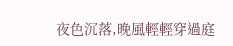夜色沉落,晚風輕輕穿過庭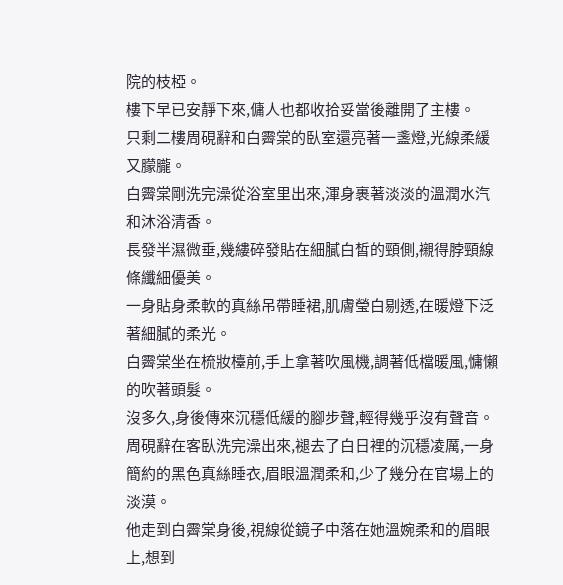院的枝椏。
樓下早已安靜下來,傭人也都收拾妥當後離開了主樓。
只剩二樓周硯辭和白霽棠的臥室還亮著一盞燈,光線柔緩又朦朧。
白霽棠剛洗完澡從浴室里出來,渾身裹著淡淡的溫潤水汽和沐浴清香。
長發半濕微垂,幾縷碎發貼在細膩白皙的頸側,襯得脖頸線條纖細優美。
一身貼身柔軟的真絲吊帶睡裙,肌膚瑩白剔透,在暖燈下泛著細膩的柔光。
白霽棠坐在梳妝檯前,手上拿著吹風機,調著低檔暖風,慵懶的吹著頭髮。
沒多久,身後傳來沉穩低緩的腳步聲,輕得幾乎沒有聲音。
周硯辭在客臥洗完澡出來,褪去了白日裡的沉穩凌厲,一身簡約的黑色真絲睡衣,眉眼溫潤柔和,少了幾分在官場上的淡漠。
他走到白霽棠身後,視線從鏡子中落在她溫婉柔和的眉眼上,想到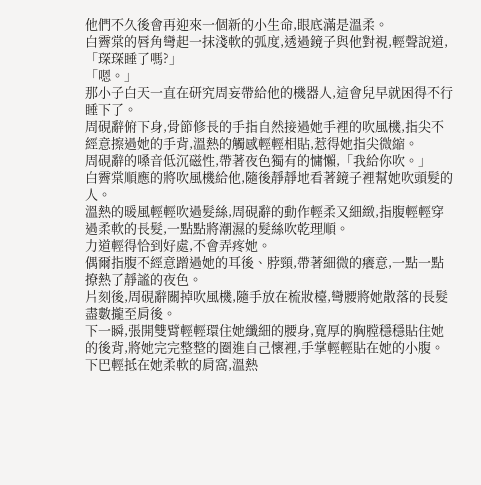他們不久後會再迎來一個新的小生命,眼底滿是溫柔。
白霽棠的唇角彎起一抹淺軟的弧度,透過鏡子與他對視,輕聲說道,「琛琛睡了嗎?」
「嗯。」
那小子白天一直在研究周妄帶給他的機器人,這會兒早就困得不行睡下了。
周硯辭俯下身,骨節修長的手指自然接過她手裡的吹風機,指尖不經意擦過她的手背,溫熱的觸感輕輕相貼,惹得她指尖微縮。
周硯辭的嗓音低沉磁性,帶著夜色獨有的慵懶,「我給你吹。」
白霽棠順應的將吹風機給他,隨後靜靜地看著鏡子裡幫她吹頭髮的人。
溫熱的暖風輕輕吹過髮絲,周硯辭的動作輕柔又細緻,指腹輕輕穿過柔軟的長髮,一點點將潮濕的髮絲吹乾理順。
力道輕得恰到好處,不會弄疼她。
偶爾指腹不經意蹭過她的耳後、脖頸,帶著細微的癢意,一點一點撩熱了靜謐的夜色。
片刻後,周硯辭關掉吹風機,隨手放在梳妝檯,彎腰將她散落的長髮盡數攏至肩後。
下一瞬,張開雙臂輕輕環住她纖細的腰身,寬厚的胸膛穩穩貼住她的後背,將她完完整整的圈進自己懷裡,手掌輕輕貼在她的小腹。
下巴輕抵在她柔軟的肩窩,溫熱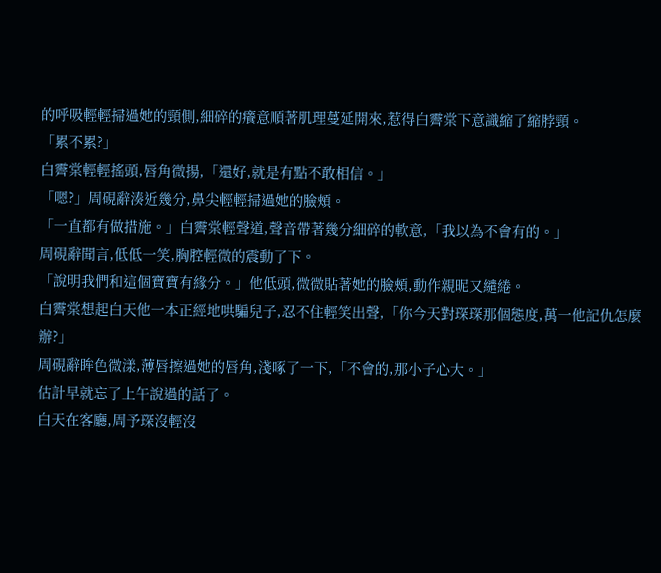的呼吸輕輕掃過她的頸側,細碎的癢意順著肌理蔓延開來,惹得白霽棠下意識縮了縮脖頸。
「累不累?」
白霽棠輕輕搖頭,唇角微揚,「還好,就是有點不敢相信。」
「嗯?」周硯辭湊近幾分,鼻尖輕輕掃過她的臉頰。
「一直都有做措施。」白霽棠輕聲道,聲音帶著幾分細碎的軟意,「我以為不會有的。」
周硯辭聞言,低低一笑,胸腔輕微的震動了下。
「說明我們和這個寶寶有緣分。」他低頭,微微貼著她的臉頰,動作親昵又繾綣。
白霽棠想起白天他一本正經地哄騙兒子,忍不住輕笑出聲,「你今天對琛琛那個態度,萬一他記仇怎麼辦?」
周硯辭眸色微漾,薄唇擦過她的唇角,淺啄了一下,「不會的,那小子心大。」
估計早就忘了上午說過的話了。
白天在客廳,周予琛沒輕沒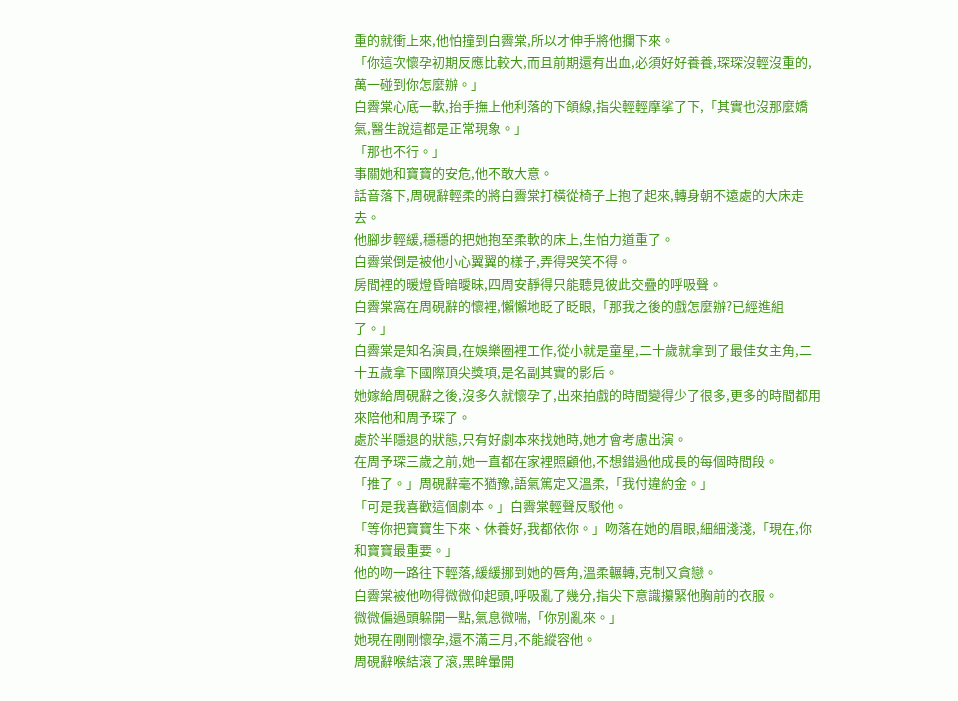重的就衝上來,他怕撞到白霽棠,所以才伸手將他攔下來。
「你這次懷孕初期反應比較大,而且前期還有出血,必須好好養養,琛琛沒輕沒重的,萬一碰到你怎麼辦。」
白霽棠心底一軟,抬手撫上他利落的下頜線,指尖輕輕摩挲了下,「其實也沒那麼嬌氣,醫生說這都是正常現象。」
「那也不行。」
事關她和寶寶的安危,他不敢大意。
話音落下,周硯辭輕柔的將白霽棠打橫從椅子上抱了起來,轉身朝不遠處的大床走去。
他腳步輕緩,穩穩的把她抱至柔軟的床上,生怕力道重了。
白霽棠倒是被他小心翼翼的樣子,弄得哭笑不得。
房間裡的暖燈昏暗曖昧,四周安靜得只能聽見彼此交疊的呼吸聲。
白霽棠窩在周硯辭的懷裡,懶懶地眨了眨眼,「那我之後的戲怎麼辦?已經進組了。」
白霽棠是知名演員,在娛樂圈裡工作,從小就是童星,二十歲就拿到了最佳女主角,二十五歲拿下國際頂尖獎項,是名副其實的影后。
她嫁給周硯辭之後,沒多久就懷孕了,出來拍戲的時間變得少了很多,更多的時間都用來陪他和周予琛了。
處於半隱退的狀態,只有好劇本來找她時,她才會考慮出演。
在周予琛三歲之前,她一直都在家裡照顧他,不想錯過他成長的每個時間段。
「推了。」周硯辭毫不猶豫,語氣篤定又溫柔,「我付違約金。」
「可是我喜歡這個劇本。」白霽棠輕聲反駁他。
「等你把寶寶生下來、休養好,我都依你。」吻落在她的眉眼,細細淺淺,「現在,你和寶寶最重要。」
他的吻一路往下輕落,緩緩挪到她的唇角,溫柔輾轉,克制又貪戀。
白霽棠被他吻得微微仰起頭,呼吸亂了幾分,指尖下意識攥緊他胸前的衣服。
微微偏過頭躲開一點,氣息微喘,「你別亂來。」
她現在剛剛懷孕,還不滿三月,不能縱容他。
周硯辭喉結滾了滾,黑眸暈開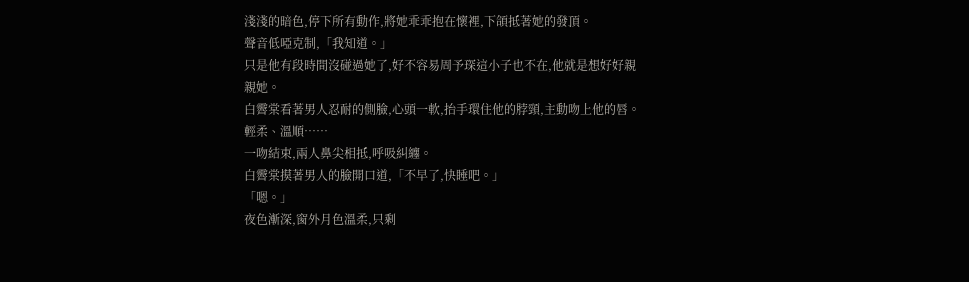淺淺的暗色,停下所有動作,將她乖乖抱在懷裡,下頜抵著她的發頂。
聲音低啞克制,「我知道。」
只是他有段時間沒碰過她了,好不容易周予琛這小子也不在,他就是想好好親親她。
白霽棠看著男人忍耐的側臉,心頭一軟,抬手環住他的脖頸,主動吻上他的唇。
輕柔、溫順……
一吻結束,兩人鼻尖相抵,呼吸糾纏。
白霽棠摸著男人的臉開口道,「不早了,快睡吧。」
「嗯。」
夜色漸深,窗外月色溫柔,只剩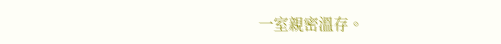一室親密溫存。